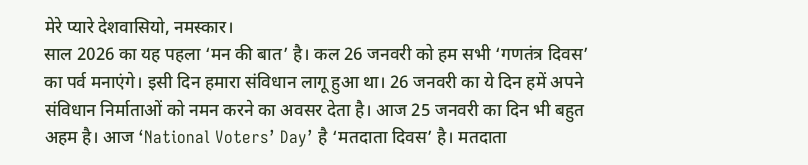मेरे प्यारे देशवासियो, नमस्कार।
साल 2026 का यह पहला ‘मन की बात’ है। कल 26 जनवरी को हम सभी ‘गणतंत्र दिवस’ का पर्व मनाएंगे। इसी दिन हमारा संविधान लागू हुआ था। 26 जनवरी का ये दिन हमें अपने संविधान निर्माताओं को नमन करने का अवसर देता है। आज 25 जनवरी का दिन भी बहुत अहम है। आज ‘National Voters’ Day’ है ‘मतदाता दिवस’ है। मतदाता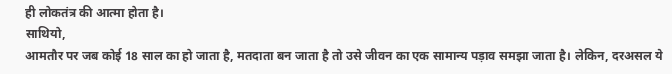ही लोकतंत्र की आत्मा होता है।
साथियो,
आमतौर पर जब कोई 18 साल का हो जाता है, मतदाता बन जाता है तो उसे जीवन का एक सामान्य पड़ाव समझा जाता है। लेकिन, दरअसल ये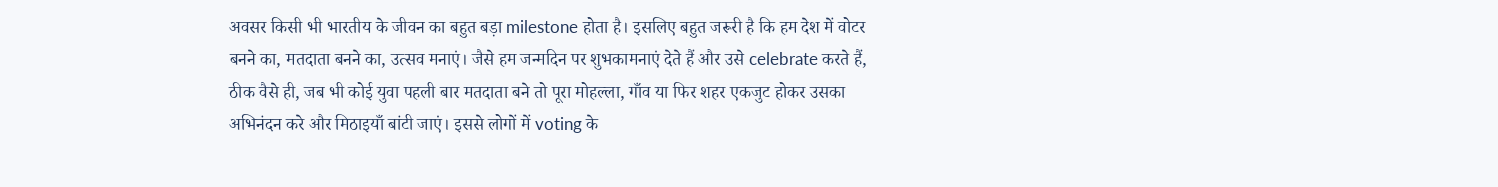अवसर किसी भी भारतीय के जीवन का बहुत बड़ा milestone होता है। इसलिए बहुत जरूरी है कि हम देश में वोटर बनने का, मतदाता बनने का, उत्सव मनाएं। जैसे हम जन्मदिन पर शुभकामनाएं देते हैं और उसे celebrate करते हैं, ठीक वैसे ही, जब भी कोई युवा पहली बार मतदाता बने तो पूरा मोहल्ला, गाँव या फिर शहर एकजुट होकर उसका अभिनंदन करे और मिठाइयाँ बांटी जाएं। इससे लोगों में voting के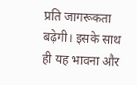प्रति जागरूकता बढ़ेगी। इसके साथ ही यह भावना और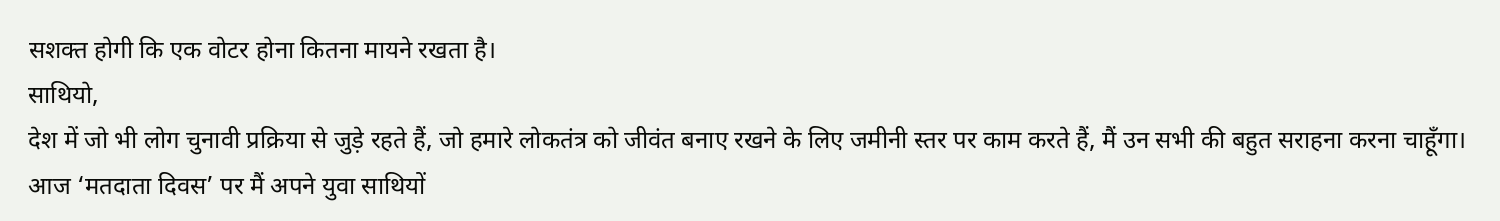सशक्त होगी कि एक वोटर होना कितना मायने रखता है।
साथियो,
देश में जो भी लोग चुनावी प्रक्रिया से जुड़े रहते हैं, जो हमारे लोकतंत्र को जीवंत बनाए रखने के लिए जमीनी स्तर पर काम करते हैं, मैं उन सभी की बहुत सराहना करना चाहूँगा। आज ‘मतदाता दिवस’ पर मैं अपने युवा साथियों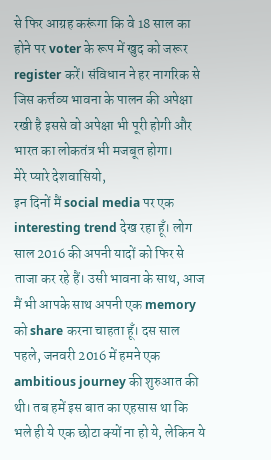से फिर आग्रह करूंगा कि वे 18 साल का होने पर voter के रूप में खुद को जरूर register करें। संविधान ने हर नागरिक से जिस कर्त्तव्य भावना के पालन की अपेक्षा रखी है इससे वो अपेक्षा भी पूरी होगी और भारत का लोकतंत्र भी मजबूत होगा।
मेरे प्यारे देशवासियो,
इन दिनों मैं social media पर एक interesting trend देख रहा हूँ। लोग साल 2016 की अपनी यादों को फिर से ताजा कर रहे हैं। उसी भावना के साथ, आज मैं भी आपके साथ अपनी एक memory को share करना चाहता हूँ। दस साल पहले, जनवरी 2016 में हमने एक ambitious journey की शुरुआत की थी। तब हमें इस बात का एहसास था कि भले ही ये एक छोटा क्यों ना हो ये, लेकिन ये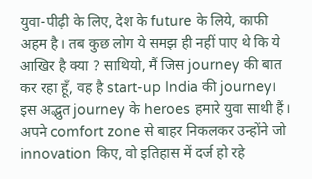युवा-पीढ़ी के लिए, देश के future के लिये, काफी अहम है। तब कुछ लोग ये समझ ही नहीं पाए थे कि ये आखिर है क्या ? साथियो, मैं जिस journey की बात कर रहा हूँ, वह है start-up India की journey। इस अद्भुत journey के heroes हमारे युवा साथी हैं। अपने comfort zone से बाहर निकलकर उन्होंने जो innovation किए, वो इतिहास में दर्ज हो रहे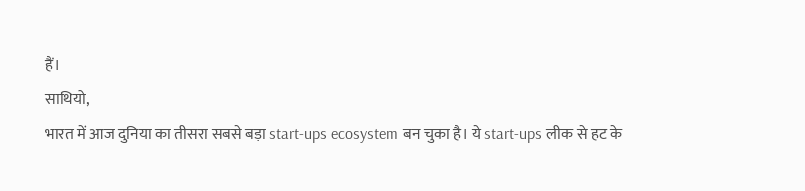हैं।
साथियो,
भारत में आज दुनिया का तीसरा सबसे बड़ा start-ups ecosystem बन चुका है। ये start-ups लीक से हट के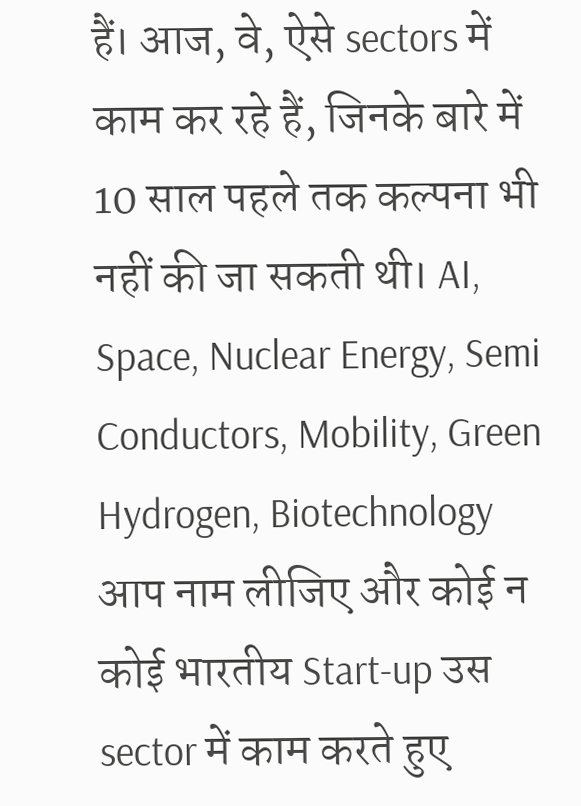हैं। आज, वे, ऐसे sectors में काम कर रहे हैं, जिनके बारे में 10 साल पहले तक कल्पना भी नहीं की जा सकती थी। AI, Space, Nuclear Energy, Semi Conductors, Mobility, Green Hydrogen, Biotechnology आप नाम लीजिए और कोई न कोई भारतीय Start-up उस sector में काम करते हुए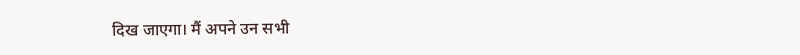दिख जाएगा। मैं अपने उन सभी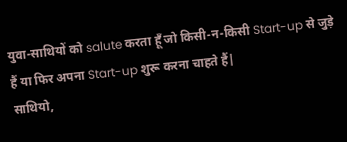युवा-साथियों को salute करता हूँ जो किसी-न-किसी Start-up से जुड़े हैं या फिर अपना Start-up शुरू करना चाहते हैं|
साथियो,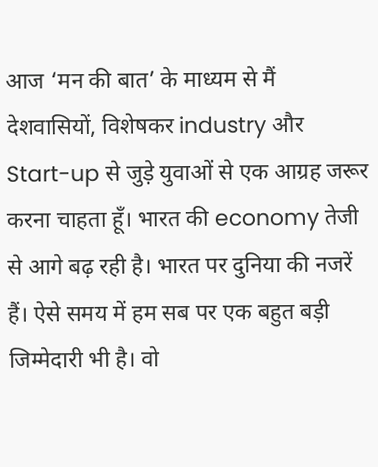आज ‘मन की बात’ के माध्यम से मैं देशवासियों, विशेषकर industry और Start-up से जुड़े युवाओं से एक आग्रह जरूर करना चाहता हूँ। भारत की economy तेजी से आगे बढ़ रही है। भारत पर दुनिया की नजरें हैं। ऐसे समय में हम सब पर एक बहुत बड़ी जिम्मेदारी भी है। वो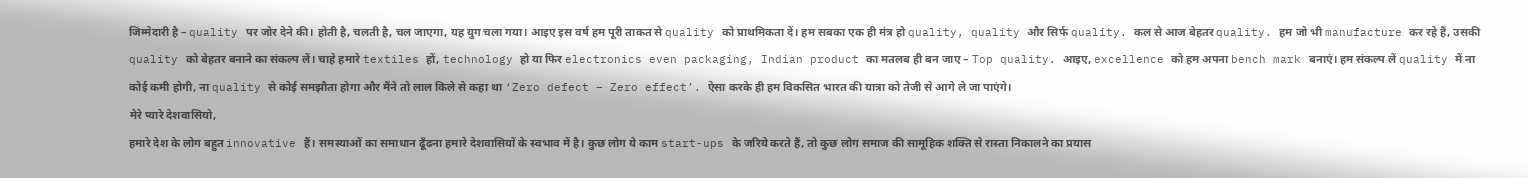जिम्मेदारी है – quality पर जोर देने की। होती है, चलती है, चल जाएगा, यह युग चला गया। आइए इस वर्ष हम पूरी ताकत से quality को प्राथमिकता दें। हम सबका एक ही मंत्र हो quality, quality और सिर्फ quality. कल से आज बेहतर quality. हम जो भी manufacture कर रहे हैं, उसकी quality को बेहतर बनाने का संकल्प लें। चाहे हमारे textiles हों, technology हो या फिर electronics even packaging, Indian product का मतलब ही बन जाए – Top quality. आइए, excellence को हम अपना bench mark बनाएं। हम संकल्प लें quality में ना कोई कमी होगी, ना quality से कोई समझौता होगा और मैंने तो लाल किले से कहा था ‘Zero defect – Zero effect’. ऐसा करके ही हम विकसित भारत की यात्रा को तेजी से आगे ले जा पाएंगे।
मेरे प्यारे देशवासियो,
हमारे देश के लोग बहुत innovative हैं। समस्याओं का समाधान ढूँढना हमारे देशवासियों के स्वभाव में है। कुछ लोग ये काम start-ups के जरिये करते हैं, तो कुछ लोग समाज की सामूहिक शक्ति से रास्ता निकालने का प्रयास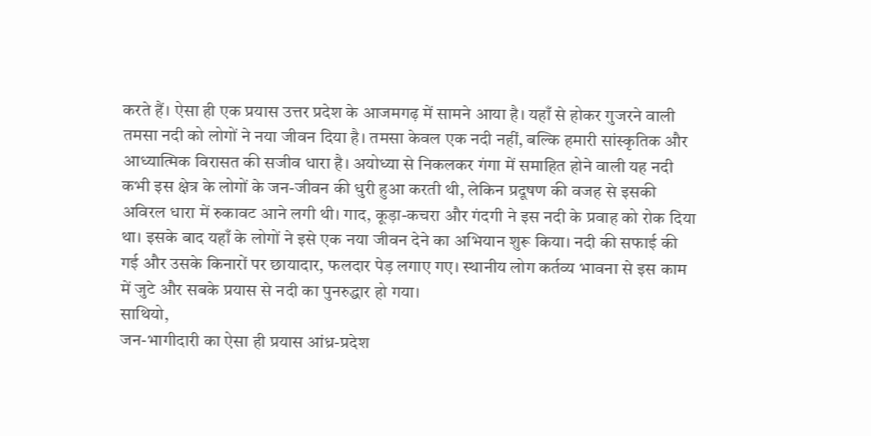करते हैं। ऐसा ही एक प्रयास उत्तर प्रदेश के आजमगढ़ में सामने आया है। यहाँ से होकर गुजरने वाली तमसा नदी को लोगों ने नया जीवन दिया है। तमसा केवल एक नदी नहीं, बल्कि हमारी सांस्कृतिक और आध्यात्मिक विरासत की सजीव धारा है। अयोध्या से निकलकर गंगा में समाहित होने वाली यह नदी कभी इस क्षेत्र के लोगों के जन-जीवन की धुरी हुआ करती थी, लेकिन प्रदूषण की वजह से इसकी अविरल धारा में रुकावट आने लगी थी। गाद, कूड़ा-कचरा और गंदगी ने इस नदी के प्रवाह को रोक दिया था। इसके बाद यहाँ के लोगों ने इसे एक नया जीवन देने का अभियान शुरू किया। नदी की सफाई की गई और उसके किनारों पर छायादार, फलदार पेड़ लगाए गए। स्थानीय लोग कर्तव्य भावना से इस काम में जुटे और सबके प्रयास से नदी का पुनरुद्धार हो गया।
साथियो,
जन-भागीदारी का ऐसा ही प्रयास आंध्र-प्रदेश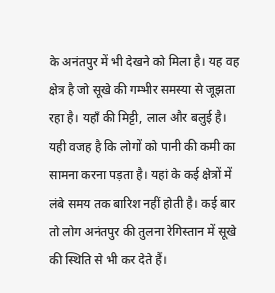के अनंतपुर में भी देखने को मिला है। यह वह क्षेत्र है जो सूखे की गम्भीर समस्या से जूझता रहा है। यहाँ की मिट्टी, लाल और बलुई है। यही वजह है कि लोगों को पानी की कमी का सामना करना पड़ता है। यहां के कई क्षेत्रों में लंबे समय तक बारिश नहीं होती है। कई बार तो लोग अनंतपुर की तुलना रेगिस्तान में सूखे की स्थिति से भी कर देते हैं।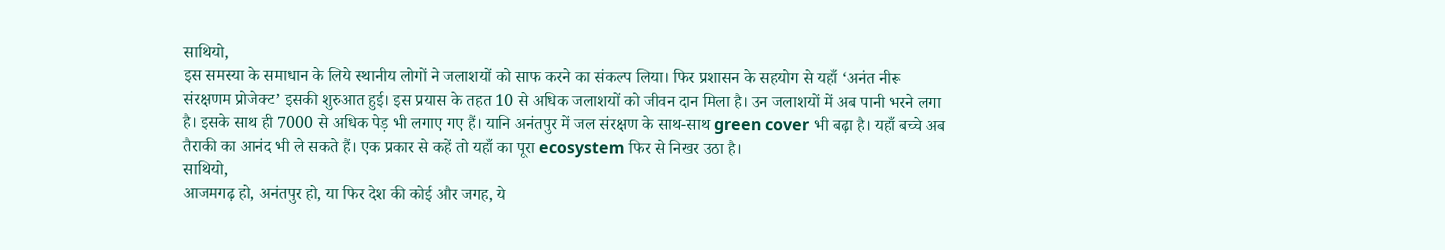साथियो,
इस समस्या के समाधान के लिये स्थानीय लोगों ने जलाशयों को साफ करने का संकल्प लिया। फिर प्रशासन के सहयोग से यहाँ ‘अनंत नीरू संरक्षणम प्रोजेक्ट’ इसकी शुरुआत हुई। इस प्रयास के तहत 10 से अधिक जलाशयों को जीवन दान मिला है। उन जलाशयों में अब पानी भरने लगा है। इसके साथ ही 7000 से अधिक पेड़ भी लगाए गए हैं। यानि अनंतपुर में जल संरक्षण के साथ-साथ green cover भी बढ़ा है। यहाँ बच्चे अब तैराकी का आनंद भी ले सकते हैं। एक प्रकार से कहें तो यहाँ का पूरा ecosystem फिर से निखर उठा है।
साथियो,
आजमगढ़ हो, अनंतपुर हो, या फिर देश की कोई और जगह, ये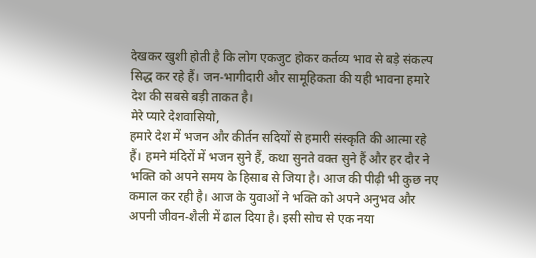देखकर खुशी होती है कि लोग एकजुट होकर कर्तव्य भाव से बड़े संकल्प सिद्ध कर रहे हैं। जन-भागीदारी और सामूहिकता की यही भावना हमारे देश की सबसे बड़ी ताकत है।
मेरे प्यारे देशवासियो,
हमारे देश में भजन और कीर्तन सदियों से हमारी संस्कृति की आत्मा रहे हैं। हमने मंदिरों में भजन सुने हैं, कथा सुनते वक्त सुने हैं और हर दौर ने भक्ति को अपने समय के हिसाब से जिया है। आज की पीढ़ी भी कुछ नए कमाल कर रही है। आज के युवाओं ने भक्ति को अपने अनुभव और अपनी जीवन-शैली में ढाल दिया है। इसी सोच से एक नया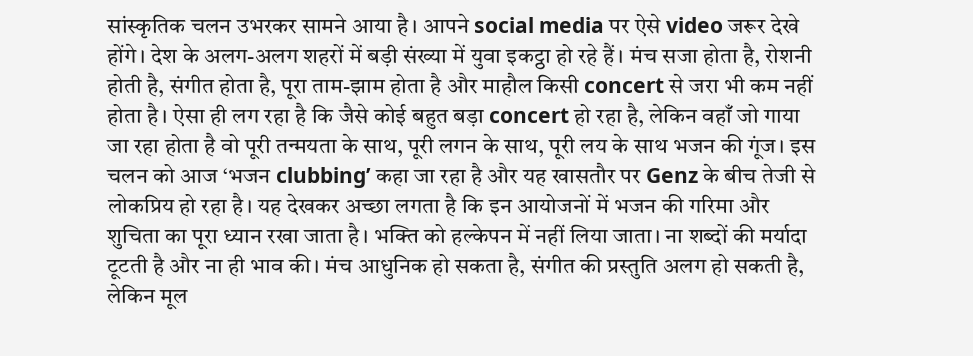सांस्कृतिक चलन उभरकर सामने आया है। आपने social media पर ऐसे video जरूर देखे होंगे। देश के अलग-अलग शहरों में बड़ी संख्या में युवा इकट्ठा हो रहे हैं। मंच सजा होता है, रोशनी होती है, संगीत होता है, पूरा ताम-झाम होता है और माहौल किसी concert से जरा भी कम नहीं होता है। ऐसा ही लग रहा है कि जैसे कोई बहुत बड़ा concert हो रहा है, लेकिन वहाँ जो गाया जा रहा होता है वो पूरी तन्मयता के साथ, पूरी लगन के साथ, पूरी लय के साथ भजन की गूंज। इस चलन को आज ‘भजन clubbing’ कहा जा रहा है और यह खासतौर पर Genz के बीच तेजी से लोकप्रिय हो रहा है। यह देखकर अच्छा लगता है कि इन आयोजनों में भजन की गरिमा और शुचिता का पूरा ध्यान रखा जाता है। भक्ति को हल्केपन में नहीं लिया जाता। ना शब्दों की मर्यादा टूटती है और ना ही भाव की। मंच आधुनिक हो सकता है, संगीत की प्रस्तुति अलग हो सकती है, लेकिन मूल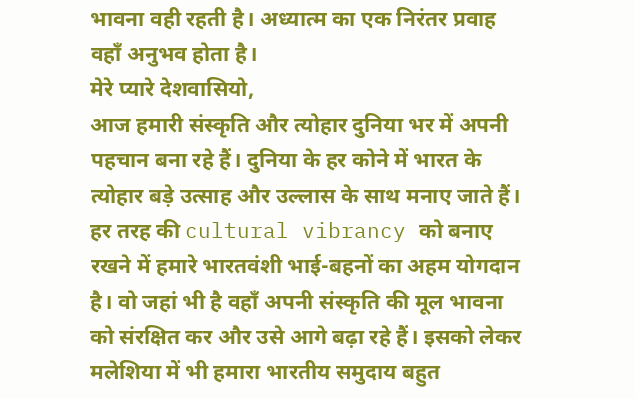भावना वही रहती है। अध्यात्म का एक निरंतर प्रवाह वहाँ अनुभव होता है।
मेरे प्यारे देशवासियो,
आज हमारी संस्कृति और त्योहार दुनिया भर में अपनी पहचान बना रहे हैं। दुनिया के हर कोने में भारत के त्योहार बड़े उत्साह और उल्लास के साथ मनाए जाते हैं। हर तरह की cultural vibrancy को बनाए रखने में हमारे भारतवंशी भाई-बहनों का अहम योगदान है। वो जहां भी है वहाँ अपनी संस्कृति की मूल भावना को संरक्षित कर और उसे आगे बढ़ा रहे हैं। इसको लेकर मलेशिया में भी हमारा भारतीय समुदाय बहुत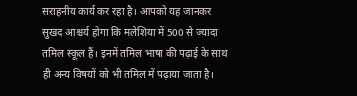सराहनीय कार्य कर रहा है। आपको यह जानकर सुखद आश्चर्य होगा कि मलेशिया में 500 से ज्यादा तमिल स्कूल हैं। इनमें तमिल भाषा की पढ़ाई के साथ ही अन्य विषयों को भी तमिल में पढ़ाया जाता है।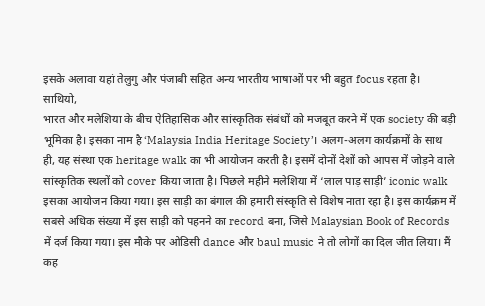इसके अलावा यहां तेलुगु और पंजाबी सहित अन्य भारतीय भाषाओं पर भी बहुत focus रहता है।
साथियो,
भारत और मलेशिया के बीच ऐतिहासिक और सांस्कृतिक संबंधों को मजबूत करने में एक society की बड़ी भूमिका है। इसका नाम है ‘Malaysia India Heritage Society’। अलग-अलग कार्यक्रमों के साथ ही, यह संस्था एक heritage walk का भी आयोजन करती है। इसमें दोनों देशों को आपस में जोड़ने वाले सांस्कृतिक स्थलों को cover किया जाता है। पिछले महीने मलेशिया में ‘लाल पाड़ साड़ी’ iconic walk इसका आयोजन किया गया। इस साड़ी का बंगाल की हमारी संस्कृति से विशेष नाता रहा है। इस कार्यक्रम में सबसे अधिक संख्या में इस साड़ी को पहनने का record बना, जिसे Malaysian Book of Records में दर्ज किया गया। इस मौके पर ओडिसी dance और baul music ने तो लोगों का दिल जीत लिया। मैं कह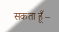सकता हूँ –